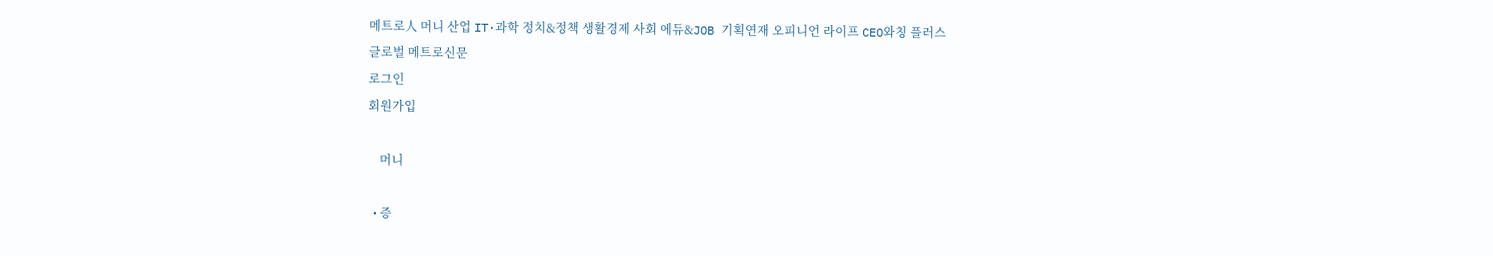메트로人 머니 산업 IT·과학 정치&정책 생활경제 사회 에듀&JOB 기획연재 오피니언 라이프 CEO와칭 플러스
글로벌 메트로신문
로그인
회원가입

    머니

  • 증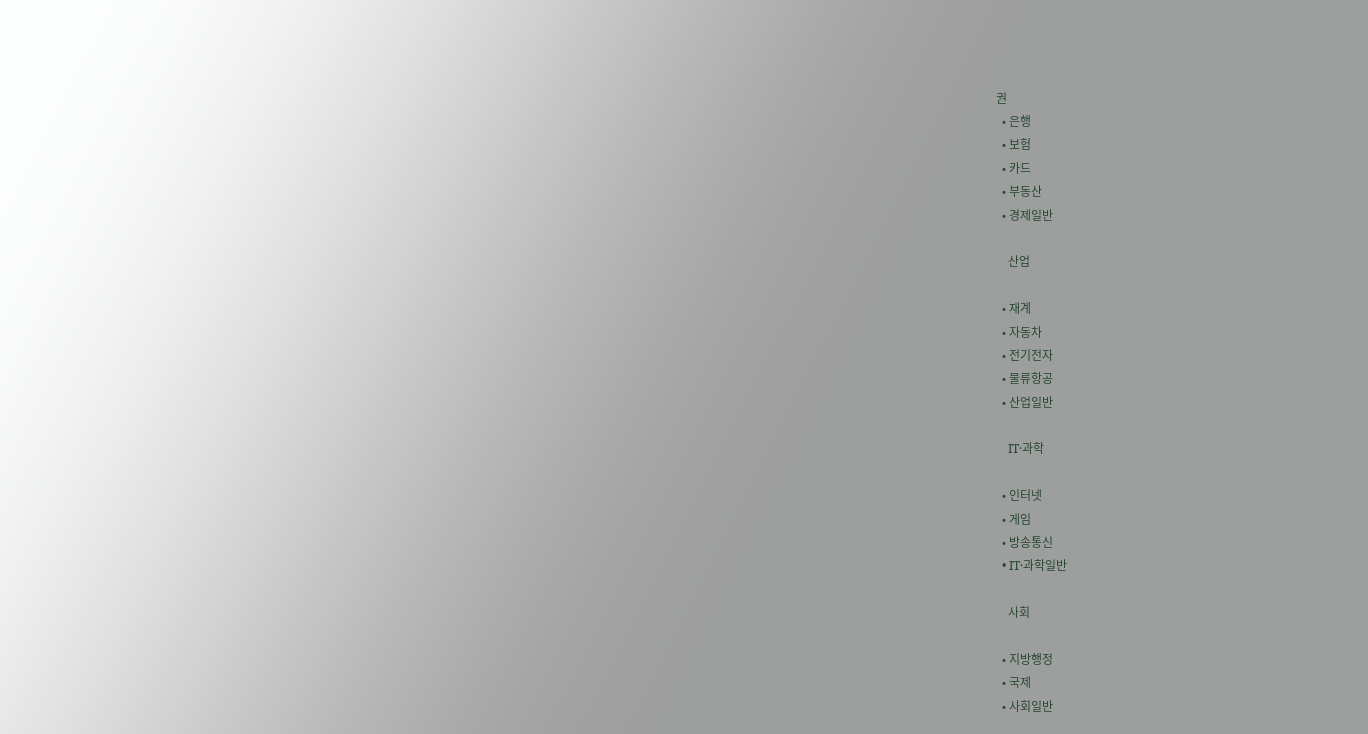권
  • 은행
  • 보험
  • 카드
  • 부동산
  • 경제일반

    산업

  • 재계
  • 자동차
  • 전기전자
  • 물류항공
  • 산업일반

    IT·과학

  • 인터넷
  • 게임
  • 방송통신
  • IT·과학일반

    사회

  • 지방행정
  • 국제
  • 사회일반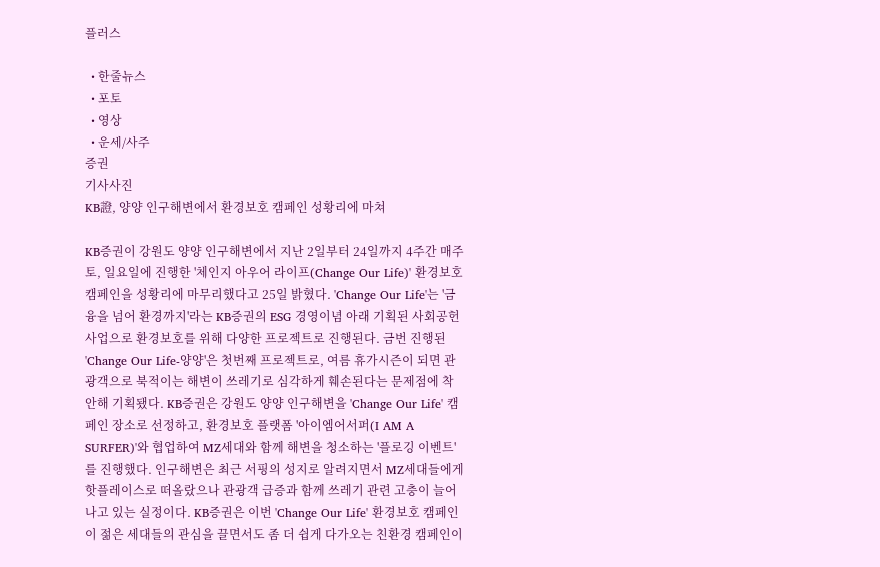플러스

  • 한줄뉴스
  • 포토
  • 영상
  • 운세/사주
증권
기사사진
KB證, 양양 인구해변에서 환경보호 캠페인 성황리에 마쳐

KB증권이 강원도 양양 인구해변에서 지난 2일부터 24일까지 4주간 매주 토, 일요일에 진행한 '체인지 아우어 라이프(Change Our Life)' 환경보호 캠페인을 성황리에 마무리했다고 25일 밝혔다. 'Change Our Life'는 '금융을 넘어 환경까지'라는 KB증권의 ESG 경영이념 아래 기획된 사회공헌사업으로 환경보호를 위해 다양한 프로젝트로 진행된다. 금번 진행된 'Change Our Life-양양'은 첫번째 프로젝트로, 여름 휴가시즌이 되면 관광객으로 북적이는 해변이 쓰레기로 심각하게 훼손된다는 문제점에 착안해 기획됐다. KB증권은 강원도 양양 인구해변을 'Change Our Life' 캠페인 장소로 선정하고, 환경보호 플랫폼 '아이엠어서퍼(I AM A SURFER)'와 협업하여 MZ세대와 함께 해변을 청소하는 '플로깅 이벤트'를 진행했다. 인구해변은 최근 서핑의 성지로 알려지면서 MZ세대들에게 핫플레이스로 떠올랐으나 관광객 급증과 함께 쓰레기 관련 고충이 늘어나고 있는 실정이다. KB증권은 이번 'Change Our Life' 환경보호 캠페인이 젊은 세대들의 관심을 끌면서도 좀 더 쉽게 다가오는 친환경 캠페인이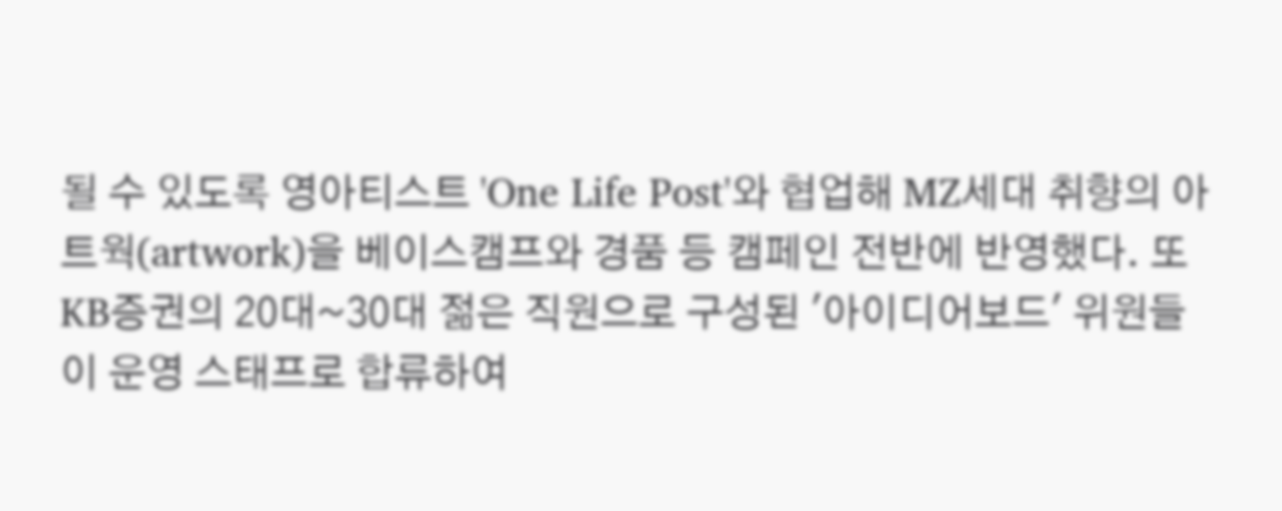될 수 있도록 영아티스트 'One Life Post'와 협업해 MZ세대 취향의 아트웍(artwork)을 베이스캠프와 경품 등 캠페인 전반에 반영했다. 또 KB증권의 20대~30대 젊은 직원으로 구성된 '아이디어보드' 위원들이 운영 스태프로 합류하여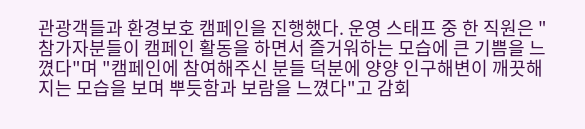관광객들과 환경보호 캠페인을 진행했다. 운영 스태프 중 한 직원은 "참가자분들이 캠페인 활동을 하면서 즐거워하는 모습에 큰 기쁨을 느꼈다"며 "캠페인에 참여해주신 분들 덕분에 양양 인구해변이 깨끗해지는 모습을 보며 뿌듯함과 보람을 느꼈다"고 감회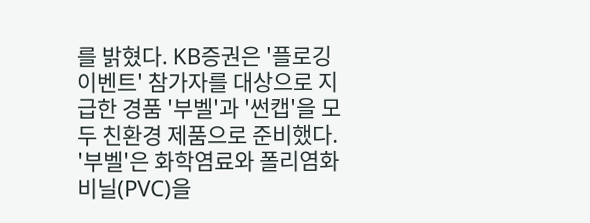를 밝혔다. KB증권은 '플로깅 이벤트' 참가자를 대상으로 지급한 경품 '부벨'과 '썬캡'을 모두 친환경 제품으로 준비했다. '부벨'은 화학염료와 폴리염화비닐(PVC)을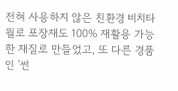전혀 사용하지 않은 친환경 비치타월로 포장재도 100% 재활용 가능한 재질로 만들었고, 또 다른 경품인 '썬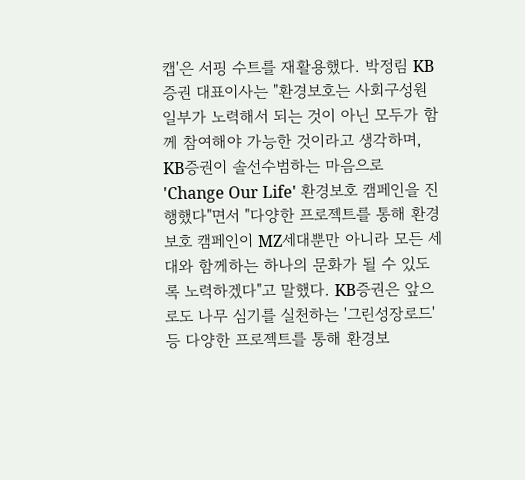캡'은 서핑 수트를 재활용했다. 박정림 KB증권 대표이사는 "환경보호는 사회구성원 일부가 노력해서 되는 것이 아닌 모두가 함께 참여해야 가능한 것이라고 생각하며, KB증권이 솔선수범하는 마음으로 'Change Our Life' 환경보호 캠페인을 진행했다"면서 "다양한 프로젝트를 통해 환경보호 캠페인이 MZ세대뿐만 아니라 모든 세대와 함께하는 하나의 문화가 될 수 있도록 노력하겠다"고 말했다. KB증권은 앞으로도 나무 심기를 실천하는 '그린성장로드' 등 다양한 프로젝트를 통해 환경보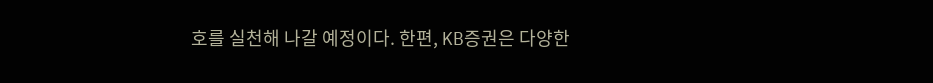호를 실천해 나갈 예정이다. 한편, KB증권은 다양한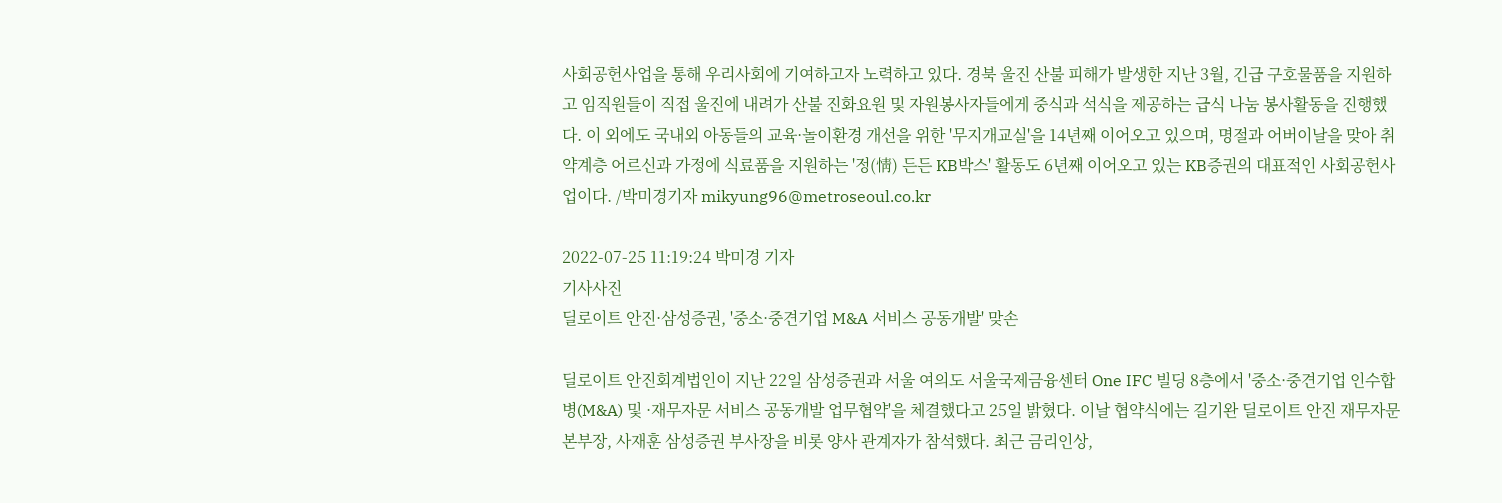사회공헌사업을 통해 우리사회에 기여하고자 노력하고 있다. 경북 울진 산불 피해가 발생한 지난 3월, 긴급 구호물품을 지원하고 임직원들이 직접 울진에 내려가 산불 진화요원 및 자원봉사자들에게 중식과 석식을 제공하는 급식 나눔 봉사활동을 진행했다. 이 외에도 국내외 아동들의 교육·놀이환경 개선을 위한 '무지개교실'을 14년째 이어오고 있으며, 명절과 어버이날을 맞아 취약계층 어르신과 가정에 식료품을 지원하는 '정(情) 든든 KB박스' 활동도 6년째 이어오고 있는 KB증권의 대표적인 사회공헌사업이다. /박미경기자 mikyung96@metroseoul.co.kr

2022-07-25 11:19:24 박미경 기자
기사사진
딜로이트 안진·삼성증권, '중소·중견기업 M&A 서비스 공동개발' 맞손

딜로이트 안진회계법인이 지난 22일 삼성증권과 서울 여의도 서울국제금융센터 One IFC 빌딩 8층에서 '중소·중견기업 인수합병(M&A) 및 ·재무자문 서비스 공동개발 업무협약'을 체결했다고 25일 밝혔다. 이날 협약식에는 길기완 딜로이트 안진 재무자문본부장, 사재훈 삼성증권 부사장을 비롯 양사 관계자가 참석했다. 최근 금리인상,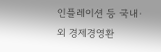인플레이션 등 국내·외 경제경영환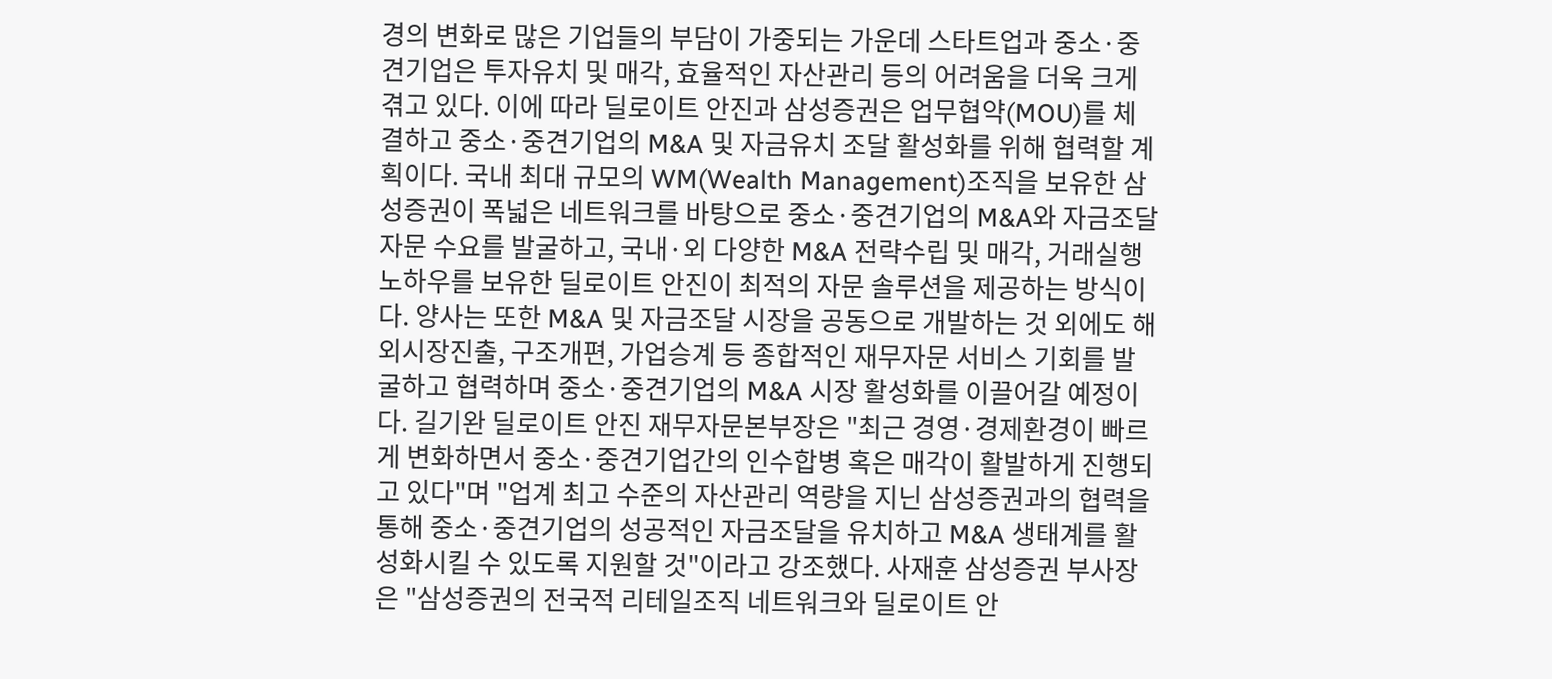경의 변화로 많은 기업들의 부담이 가중되는 가운데 스타트업과 중소·중견기업은 투자유치 및 매각, 효율적인 자산관리 등의 어려움을 더욱 크게 겪고 있다. 이에 따라 딜로이트 안진과 삼성증권은 업무협약(MOU)를 체결하고 중소·중견기업의 M&A 및 자금유치 조달 활성화를 위해 협력할 계획이다. 국내 최대 규모의 WM(Wealth Management)조직을 보유한 삼성증권이 폭넓은 네트워크를 바탕으로 중소·중견기업의 M&A와 자금조달 자문 수요를 발굴하고, 국내·외 다양한 M&A 전략수립 및 매각, 거래실행 노하우를 보유한 딜로이트 안진이 최적의 자문 솔루션을 제공하는 방식이다. 양사는 또한 M&A 및 자금조달 시장을 공동으로 개발하는 것 외에도 해외시장진출, 구조개편, 가업승계 등 종합적인 재무자문 서비스 기회를 발굴하고 협력하며 중소·중견기업의 M&A 시장 활성화를 이끌어갈 예정이다. 길기완 딜로이트 안진 재무자문본부장은 "최근 경영·경제환경이 빠르게 변화하면서 중소·중견기업간의 인수합병 혹은 매각이 활발하게 진행되고 있다"며 "업계 최고 수준의 자산관리 역량을 지닌 삼성증권과의 협력을 통해 중소·중견기업의 성공적인 자금조달을 유치하고 M&A 생태계를 활성화시킬 수 있도록 지원할 것"이라고 강조했다. 사재훈 삼성증권 부사장은 "삼성증권의 전국적 리테일조직 네트워크와 딜로이트 안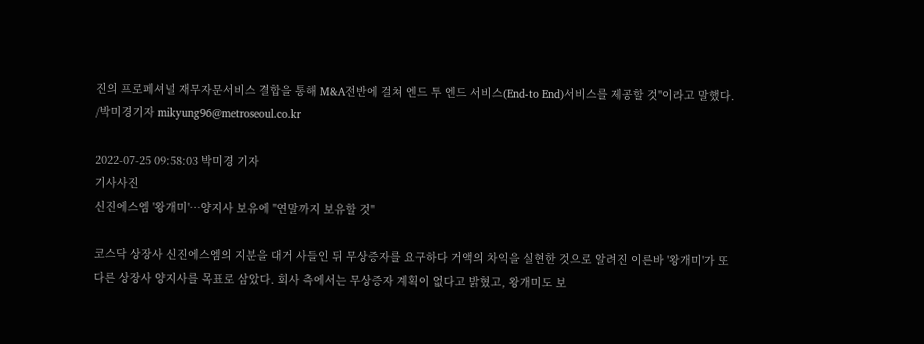진의 프로페셔널 재무자문서비스 결합을 통해 M&A전반에 걸쳐 엔드 투 엔드 서비스(End-to End)서비스를 제공할 것"이라고 말했다. /박미경기자 mikyung96@metroseoul.co.kr

2022-07-25 09:58:03 박미경 기자
기사사진
신진에스엠 '왕개미'…양지사 보유에 "연말까지 보유할 것"

코스닥 상장사 신진에스엠의 지분을 대거 사들인 뒤 무상증자를 요구하다 거액의 차익을 실현한 것으로 알려진 이른바 '왕개미'가 또 다른 상장사 양지사를 목표로 삼았다. 회사 측에서는 무상증자 계획이 없다고 밝혔고, 왕개미도 보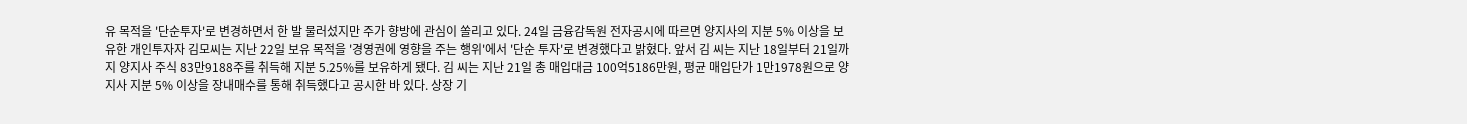유 목적을 '단순투자'로 변경하면서 한 발 물러섰지만 주가 향방에 관심이 쏠리고 있다. 24일 금융감독원 전자공시에 따르면 양지사의 지분 5% 이상을 보유한 개인투자자 김모씨는 지난 22일 보유 목적을 '경영권에 영향을 주는 행위'에서 '단순 투자'로 변경했다고 밝혔다. 앞서 김 씨는 지난 18일부터 21일까지 양지사 주식 83만9188주를 취득해 지분 5.25%를 보유하게 됐다. 김 씨는 지난 21일 총 매입대금 100억5186만원, 평균 매입단가 1만1978원으로 양지사 지분 5% 이상을 장내매수를 통해 취득했다고 공시한 바 있다. 상장 기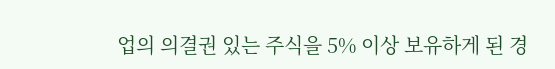업의 의결권 있는 주식을 5% 이상 보유하게 된 경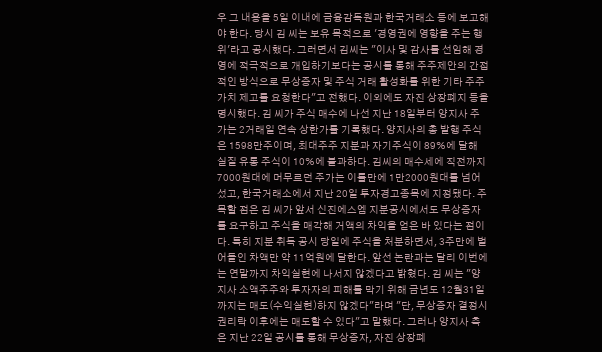우 그 내용을 5일 이내에 금융감독원과 한국거래소 등에 보고해야 한다. 당시 김 씨는 보유 목적으로 '경영권에 영향을 주는 행위'라고 공시했다. 그러면서 김씨는 "이사 및 감사를 선임해 경영에 적극적으로 개입하기보다는 공시를 통해 주주제안의 간접적인 방식으로 무상증자 및 주식 거래 활성화를 위한 기타 주주 가치 제고를 요청한다"고 전했다. 이외에도 자진 상장폐지 등을 명시했다. 김 씨가 주식 매수에 나선 지난 18일부터 양지사 주가는 2거래일 연속 상한가를 기록했다. 양지사의 총 발행 주식은 1598만주이며, 최대주주 지분과 자기주식이 89%에 달해 실질 유통 주식이 10%에 불과하다. 김씨의 매수세에 직전까지 7000원대에 머무르던 주가는 이틀만에 1만2000원대를 넘어섰고, 한국거래소에서 지난 20일 투자경고종목에 지정됐다. 주목할 점은 김 씨가 앞서 신진에스엠 지분공시에서도 무상증자를 요구하고 주식을 매각해 거액의 차익을 얻은 바 있다는 점이다. 특히 지분 취득 공시 당일에 주식을 처분하면서, 3주만에 벌어들인 차액만 약 11억원에 달한다. 앞선 논란과는 달리 이번에는 연말까지 차익실현에 나서지 않겠다고 밝혔다. 김 씨는 "양지사 소액주주와 투자자의 피해를 막기 위해 금년도 12월31일까지는 매도(수익실현)하지 않겠다"라며 "단, 무상증자 결정시 권리락 이후에는 매도할 수 있다"고 말했다. 그러나 양지사 측은 지난 22일 공시를 통해 무상증자, 자진 상장폐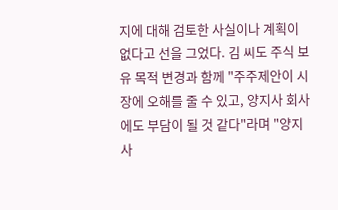지에 대해 검토한 사실이나 계획이 없다고 선을 그었다. 김 씨도 주식 보유 목적 변경과 함께 "주주제안이 시장에 오해를 줄 수 있고, 양지사 회사에도 부담이 될 것 같다"라며 "양지사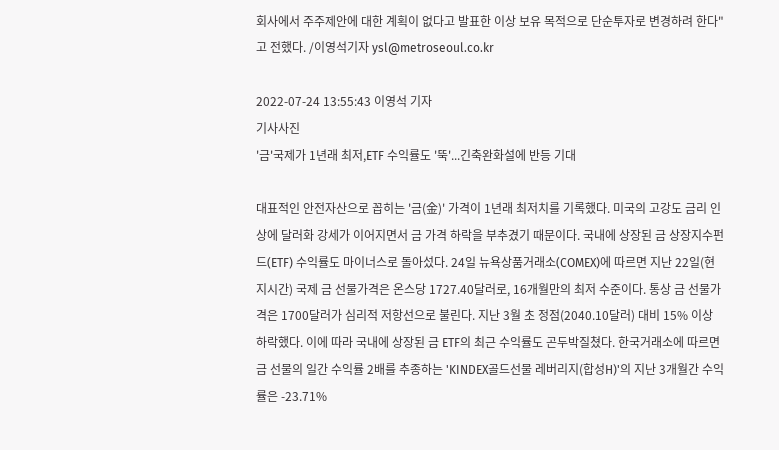회사에서 주주제안에 대한 계획이 없다고 발표한 이상 보유 목적으로 단순투자로 변경하려 한다"고 전했다. /이영석기자 ysl@metroseoul.co.kr

2022-07-24 13:55:43 이영석 기자
기사사진
'금'국제가 1년래 최저,ETF 수익률도 '뚝'...긴축완화설에 반등 기대

대표적인 안전자산으로 꼽히는 '금(金)' 가격이 1년래 최저치를 기록했다. 미국의 고강도 금리 인상에 달러화 강세가 이어지면서 금 가격 하락을 부추겼기 때문이다. 국내에 상장된 금 상장지수펀드(ETF) 수익률도 마이너스로 돌아섰다. 24일 뉴욕상품거래소(COMEX)에 따르면 지난 22일(현지시간) 국제 금 선물가격은 온스당 1727.40달러로, 16개월만의 최저 수준이다. 통상 금 선물가격은 1700달러가 심리적 저항선으로 불린다. 지난 3월 초 정점(2040.10달러) 대비 15% 이상 하락했다. 이에 따라 국내에 상장된 금 ETF의 최근 수익률도 곤두박질쳤다. 한국거래소에 따르면 금 선물의 일간 수익률 2배를 추종하는 'KINDEX골드선물 레버리지(합성H)'의 지난 3개월간 수익률은 -23.71%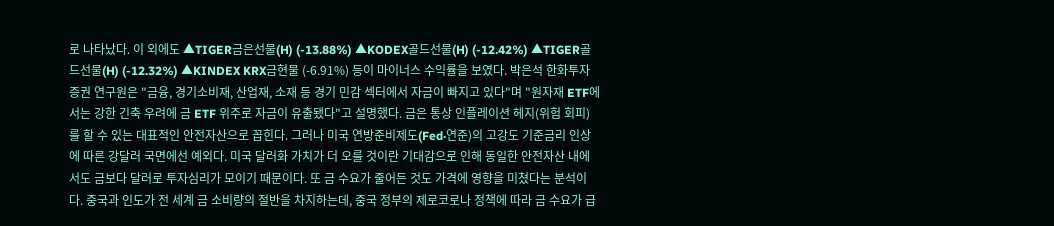로 나타났다. 이 외에도 ▲TIGER금은선물(H) (-13.88%) ▲KODEX골드선물(H) (-12.42%) ▲TIGER골드선물(H) (-12.32%) ▲KINDEX KRX금현물 (-6.91%) 등이 마이너스 수익률을 보였다. 박은석 한화투자증권 연구원은 "금융, 경기소비재, 산업재, 소재 등 경기 민감 섹터에서 자금이 빠지고 있다"며 "원자재 ETF에서는 강한 긴축 우려에 금 ETF 위주로 자금이 유출됐다"고 설명했다. 금은 통상 인플레이션 헤지(위험 회피)를 할 수 있는 대표적인 안전자산으로 꼽힌다. 그러나 미국 연방준비제도(Fed·연준)의 고강도 기준금리 인상에 따른 강달러 국면에선 예외다. 미국 달러화 가치가 더 오를 것이란 기대감으로 인해 동일한 안전자산 내에서도 금보다 달러로 투자심리가 모이기 때문이다. 또 금 수요가 줄어든 것도 가격에 영향을 미쳤다는 분석이다. 중국과 인도가 전 세계 금 소비량의 절반을 차지하는데, 중국 정부의 제로코로나 정책에 따라 금 수요가 급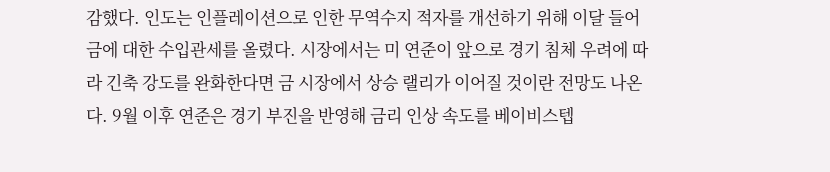감했다. 인도는 인플레이션으로 인한 무역수지 적자를 개선하기 위해 이달 들어 금에 대한 수입관세를 올렸다. 시장에서는 미 연준이 앞으로 경기 침체 우려에 따라 긴축 강도를 완화한다면 금 시장에서 상승 랠리가 이어질 것이란 전망도 나온다. 9월 이후 연준은 경기 부진을 반영해 금리 인상 속도를 베이비스텝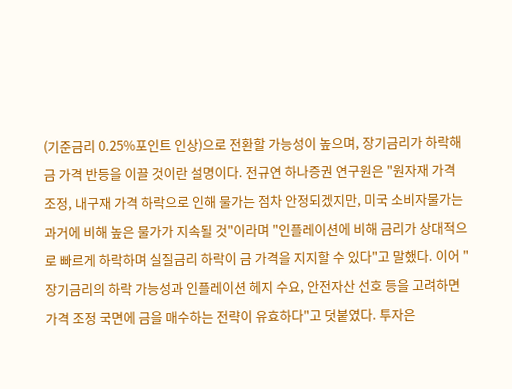(기준금리 0.25%포인트 인상)으로 전환할 가능성이 높으며, 장기금리가 하락해 금 가격 반등을 이끌 것이란 설명이다. 전규연 하나증권 연구원은 "원자재 가격 조정, 내구재 가격 하락으로 인해 물가는 점차 안정되겠지만, 미국 소비자물가는 과거에 비해 높은 물가가 지속될 것"이라며 "인플레이션에 비해 금리가 상대적으로 빠르게 하락하며 실질금리 하락이 금 가격을 지지할 수 있다"고 말했다. 이어 "장기금리의 하락 가능성과 인플레이션 헤지 수요, 안전자산 선호 등을 고려하면 가격 조정 국면에 금을 매수하는 전략이 유효하다"고 덧붙였다. 투자은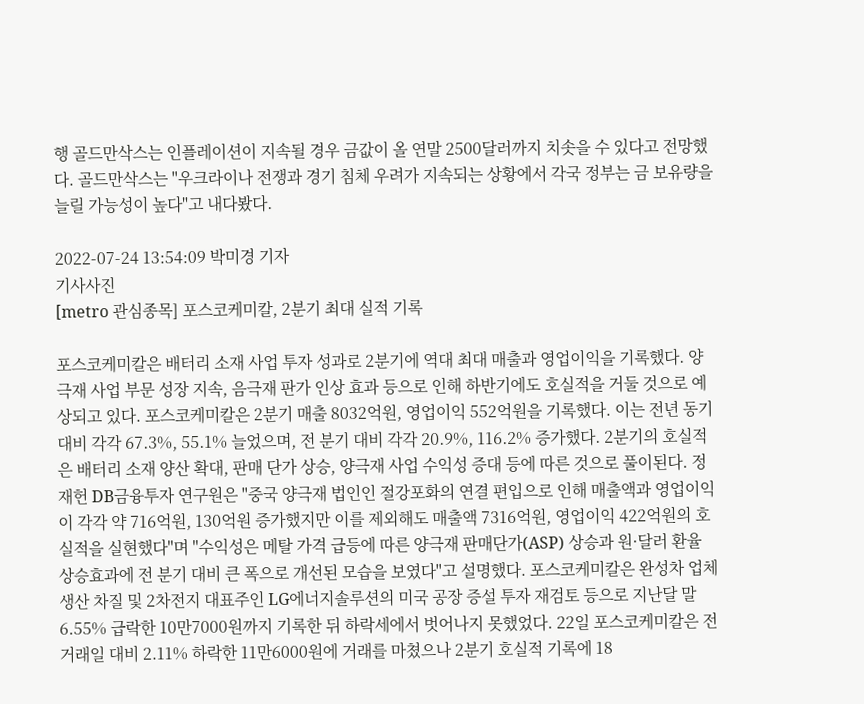행 골드만삭스는 인플레이션이 지속될 경우 금값이 올 연말 2500달러까지 치솟을 수 있다고 전망했다. 골드만삭스는 "우크라이나 전쟁과 경기 침체 우려가 지속되는 상황에서 각국 정부는 금 보유량을 늘릴 가능성이 높다"고 내다봤다.

2022-07-24 13:54:09 박미경 기자
기사사진
[metro 관심종목] 포스코케미칼, 2분기 최대 실적 기록

포스코케미칼은 배터리 소재 사업 투자 성과로 2분기에 역대 최대 매출과 영업이익을 기록했다. 양극재 사업 부문 성장 지속, 음극재 판가 인상 효과 등으로 인해 하반기에도 호실적을 거둘 것으로 예상되고 있다. 포스코케미칼은 2분기 매출 8032억원, 영업이익 552억원을 기록했다. 이는 전년 동기 대비 각각 67.3%, 55.1% 늘었으며, 전 분기 대비 각각 20.9%, 116.2% 증가했다. 2분기의 호실적은 배터리 소재 양산 확대, 판매 단가 상승, 양극재 사업 수익성 증대 등에 따른 것으로 풀이된다. 정재헌 DB금융투자 연구원은 "중국 양극재 법인인 절강포화의 연결 편입으로 인해 매출액과 영업이익이 각각 약 716억원, 130억원 증가했지만 이를 제외해도 매출액 7316억원, 영업이익 422억원의 호실적을 실현했다"며 "수익성은 메탈 가격 급등에 따른 양극재 판매단가(ASP) 상승과 원·달러 환율 상승효과에 전 분기 대비 큰 폭으로 개선된 모습을 보였다"고 설명했다. 포스코케미칼은 완성차 업체 생산 차질 및 2차전지 대표주인 LG에너지솔루션의 미국 공장 증설 투자 재검토 등으로 지난달 말 6.55% 급락한 10만7000원까지 기록한 뒤 하락세에서 벗어나지 못했었다. 22일 포스코케미칼은 전 거래일 대비 2.11% 하락한 11만6000원에 거래를 마쳤으나 2분기 호실적 기록에 18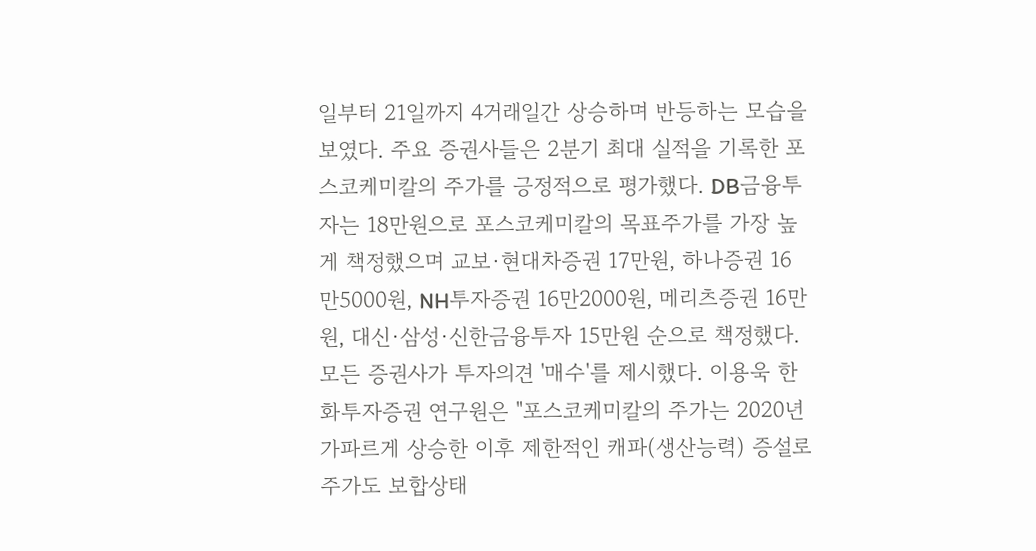일부터 21일까지 4거래일간 상승하며 반등하는 모습을 보였다. 주요 증권사들은 2분기 최대 실적을 기록한 포스코케미칼의 주가를 긍정적으로 평가했다. DB금융투자는 18만원으로 포스코케미칼의 목표주가를 가장 높게 책정했으며 교보·현대차증권 17만원, 하나증권 16만5000원, NH투자증권 16만2000원, 메리츠증권 16만원, 대신·삼성·신한금융투자 15만원 순으로 책정했다. 모든 증권사가 투자의견 '매수'를 제시했다. 이용욱 한화투자증권 연구원은 "포스코케미칼의 주가는 2020년 가파르게 상승한 이후 제한적인 캐파(생산능력) 증설로 주가도 보합상태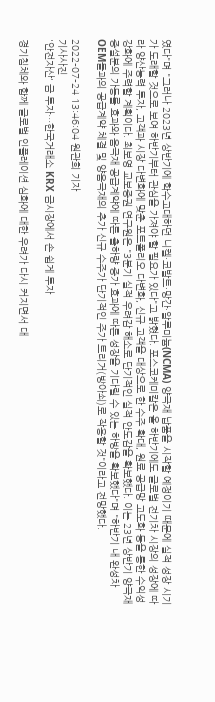였다"며 "그러나 2023년 상반기에 학수고대하던 니켈·코발트·망간·알루미늄(NCMA) 양극재 납품을 시작할 예정이기 때문에 실적 성장 시기가 도래할 것으로 보여 하반기부터 관심을 가져야 할 필요가 있다"고 밝혔다. 포스코케미칼은 올 하반기에도 글로벌 전기차 시장의 성장에 따라 양산능력 투자, 고객과 시장 다변화에 맞춘 포트폴리오 다변화, 신규 고객을 대상으로 한 수주 확대, 원료 공급망 고도화 등을 통한 수익성 강화에 주력할 계획이다. 최보영 교보증권 연구원은 "3분기 실적 우려감 해소로 단기적인 실적 안도감을 확보했다. 이는 23년 상반기 양극재 증설분의 가동률 효과와 음극재 공급계약에 따른 출하량 증가 효과에 따른 성장을 기다릴 수 있는 하방을 확보했다"며 "하반기 내 완성차OEM들과의 공급계약 체결 및 양음극재의 추가 신규 수주가 단기적인 주가 트리거(방아쇠)로 작용할 것"이라고 전망했다.

2022-07-24 13:46:04 원관희 기자
기사사진
'안전자산' 금 투자…한국거래소 KRX 금시장에서 손 쉽게 투자

경기침체와 함께 글로벌 인플레이션 심화에 대한 우려가 다시 커지면서 대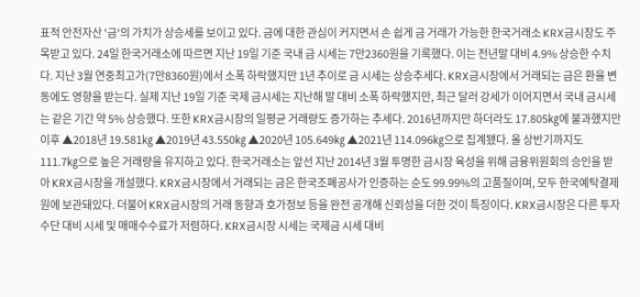표적 안전자산 '금'의 가치가 상승세를 보이고 있다. 금에 대한 관심이 커지면서 손 쉽게 금 거래가 가능한 한국거래소 KRX금시장도 주목받고 있다. 24일 한국거래소에 따르면 지난 19일 기준 국내 금 시세는 7만2360원을 기록했다. 이는 전년말 대비 4.9% 상승한 수치다. 지난 3월 연중최고가(7만8360원)에서 소폭 하락했지만 1년 추이로 금 시세는 상승추세다. KRX금시장에서 거래되는 금은 환율 변동에도 영향을 받는다. 실제 지난 19일 기준 국제 금시세는 지난해 말 대비 소폭 하락했지만, 최근 달러 강세가 이어지면서 국내 금시세는 같은 기간 약 5% 상승했다. 또한 KRX금시장의 일평균 거래량도 증가하는 추세다. 2016년까지만 하더라도 17.805㎏에 불과했지만 이후 ▲2018년 19.581㎏ ▲2019년 43.550㎏ ▲2020년 105.649㎏ ▲2021년 114.096㎏으로 집계됐다. 올 상반기까지도 111.7㎏으로 높은 거래량을 유지하고 있다. 한국거래소는 앞선 지난 2014년 3월 투명한 금시장 육성을 위해 금융위원회의 승인을 받아 KRX금시장을 개설했다. KRX금시장에서 거래되는 금은 한국조폐공사가 인증하는 순도 99.99%의 고품질이며, 모두 한국예탁결제원에 보관돼있다. 더불어 KRX금시장의 거래 동향과 호가정보 등을 완전 공개해 신뢰성을 더한 것이 특징이다. KRX금시장은 다른 투자수단 대비 시세 및 매매수수료가 저렴하다. KRX금시장 시세는 국제금 시세 대비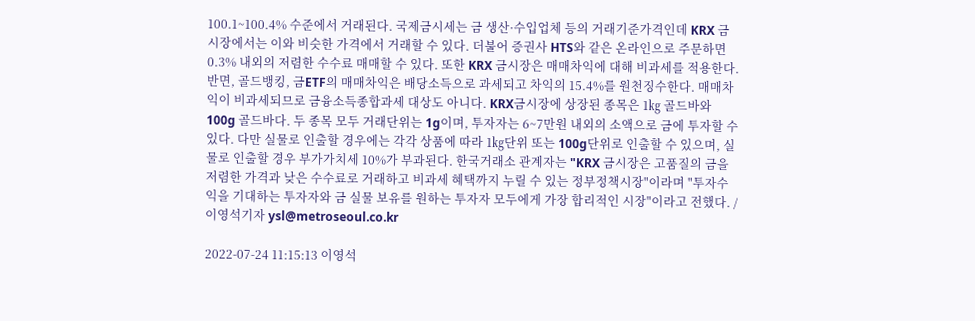100.1~100.4% 수준에서 거래된다. 국제금시세는 금 생산·수입업체 등의 거래기준가격인데 KRX 금시장에서는 이와 비슷한 가격에서 거래할 수 있다. 더불어 증권사 HTS와 같은 온라인으로 주문하면 0.3% 내외의 저렴한 수수료 매매할 수 있다. 또한 KRX 금시장은 매매차익에 대해 비과세를 적용한다. 반면, 골드뱅킹, 금ETF의 매매차익은 배당소득으로 과세되고 차익의 15.4%를 원천징수한다. 매매차익이 비과세되므로 금융소득종합과세 대상도 아니다. KRX금시장에 상장된 종목은 1㎏ 골드바와 100g 골드바다. 두 종목 모두 거래단위는 1g이며, 투자자는 6~7만원 내외의 소액으로 금에 투자할 수 있다. 다만 실물로 인출할 경우에는 각각 상품에 따라 1㎏단위 또는 100g단위로 인출할 수 있으며, 실물로 인출할 경우 부가가치세 10%가 부과된다. 한국거래소 관계자는 "KRX 금시장은 고품질의 금을 저렴한 가격과 낮은 수수료로 거래하고 비과세 혜택까지 누릴 수 있는 정부정책시장"이라며 "투자수익을 기대하는 투자자와 금 실물 보유를 원하는 투자자 모두에게 가장 합리적인 시장"이라고 전했다. /이영석기자 ysl@metroseoul.co.kr

2022-07-24 11:15:13 이영석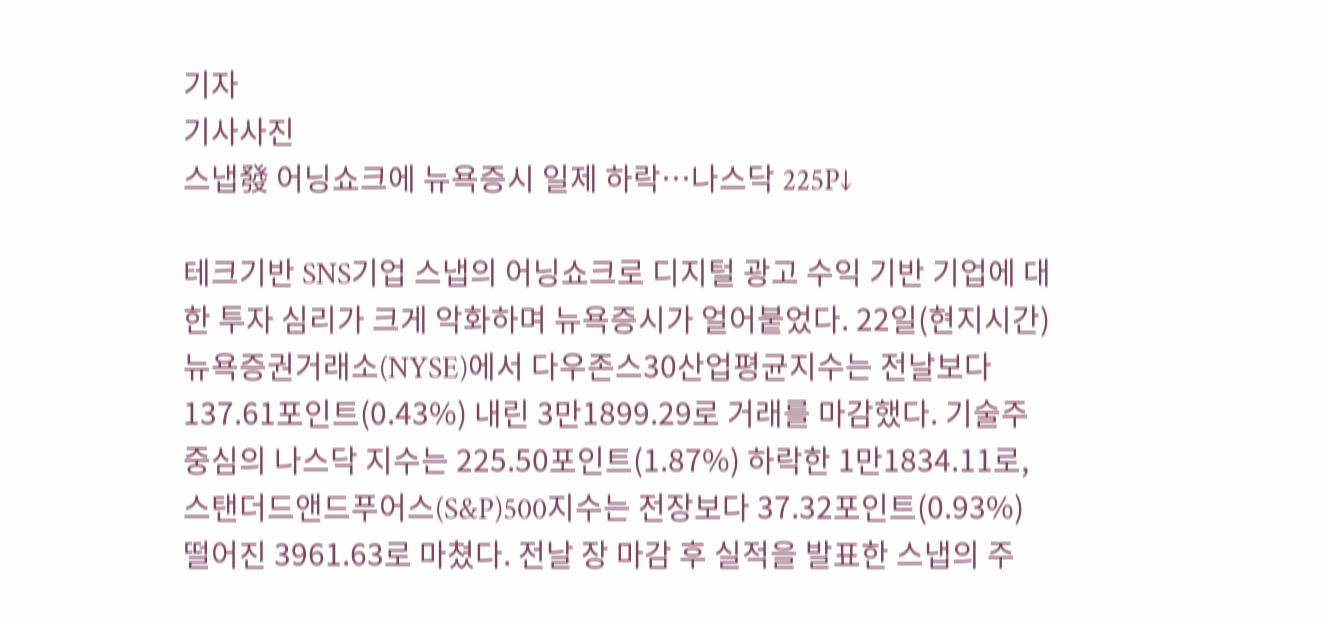기자
기사사진
스냅發 어닝쇼크에 뉴욕증시 일제 하락…나스닥 225P↓

테크기반 SNS기업 스냅의 어닝쇼크로 디지털 광고 수익 기반 기업에 대한 투자 심리가 크게 악화하며 뉴욕증시가 얼어붙었다. 22일(현지시간) 뉴욕증권거래소(NYSE)에서 다우존스30산업평균지수는 전날보다 137.61포인트(0.43%) 내린 3만1899.29로 거래를 마감했다. 기술주 중심의 나스닥 지수는 225.50포인트(1.87%) 하락한 1만1834.11로, 스탠더드앤드푸어스(S&P)500지수는 전장보다 37.32포인트(0.93%) 떨어진 3961.63로 마쳤다. 전날 장 마감 후 실적을 발표한 스냅의 주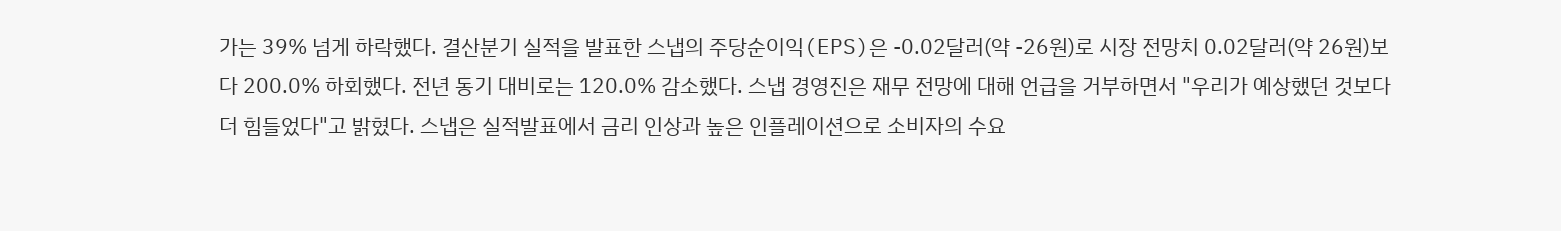가는 39% 넘게 하락했다. 결산분기 실적을 발표한 스냅의 주당순이익(EPS)은 -0.02달러(약 -26원)로 시장 전망치 0.02달러(약 26원)보다 200.0% 하회했다. 전년 동기 대비로는 120.0% 감소했다. 스냅 경영진은 재무 전망에 대해 언급을 거부하면서 "우리가 예상했던 것보다 더 힘들었다"고 밝혔다. 스냅은 실적발표에서 금리 인상과 높은 인플레이션으로 소비자의 수요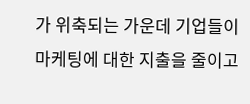가 위축되는 가운데 기업들이 마케팅에 대한 지출을 줄이고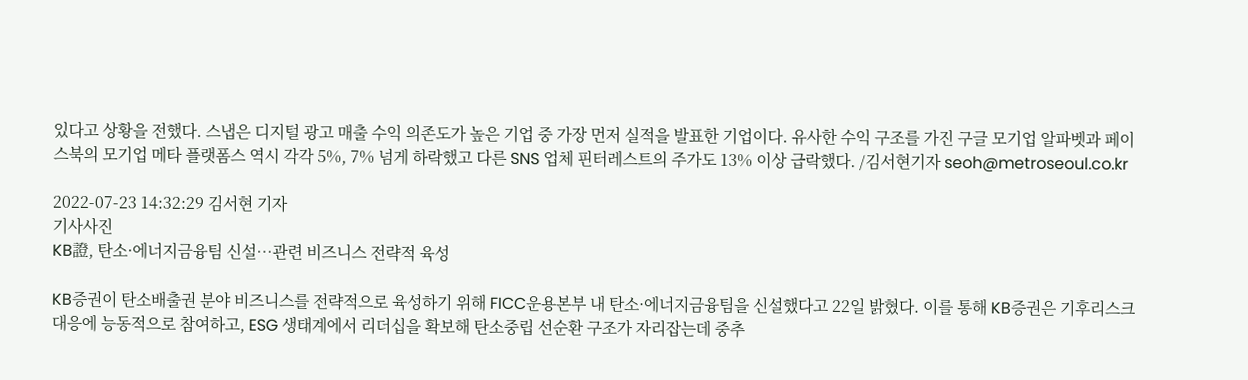있다고 상황을 전했다. 스냅은 디지털 광고 매출 수익 의존도가 높은 기업 중 가장 먼저 실적을 발표한 기업이다. 유사한 수익 구조를 가진 구글 모기업 알파벳과 페이스북의 모기업 메타 플랫폼스 역시 각각 5%, 7% 넘게 하락했고 다른 SNS 업체 핀터레스트의 주가도 13% 이상 급락했다. /김서현기자 seoh@metroseoul.co.kr

2022-07-23 14:32:29 김서현 기자
기사사진
KB證, 탄소·에너지금융팀 신설…관련 비즈니스 전략적 육성

KB증권이 탄소배출권 분야 비즈니스를 전략적으로 육성하기 위해 FICC운용본부 내 탄소·에너지금융팀을 신설했다고 22일 밝혔다. 이를 통해 KB증권은 기후리스크 대응에 능동적으로 참여하고, ESG 생태계에서 리더십을 확보해 탄소중립 선순환 구조가 자리잡는데 중추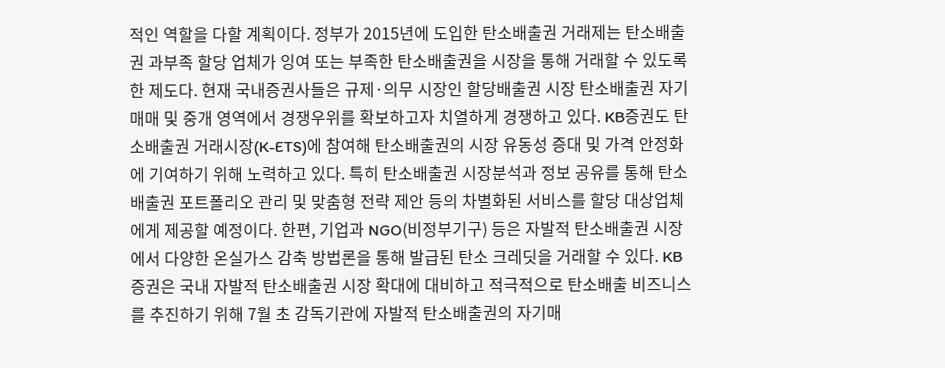적인 역할을 다할 계획이다. 정부가 2015년에 도입한 탄소배출권 거래제는 탄소배출권 과부족 할당 업체가 잉여 또는 부족한 탄소배출권을 시장을 통해 거래할 수 있도록 한 제도다. 현재 국내증권사들은 규제·의무 시장인 할당배출권 시장 탄소배출권 자기매매 및 중개 영역에서 경쟁우위를 확보하고자 치열하게 경쟁하고 있다. KB증권도 탄소배출권 거래시장(K-ETS)에 참여해 탄소배출권의 시장 유동성 증대 및 가격 안정화에 기여하기 위해 노력하고 있다. 특히 탄소배출권 시장분석과 정보 공유를 통해 탄소배출권 포트폴리오 관리 및 맞춤형 전략 제안 등의 차별화된 서비스를 할당 대상업체에게 제공할 예정이다. 한편, 기업과 NGO(비정부기구) 등은 자발적 탄소배출권 시장에서 다양한 온실가스 감축 방법론을 통해 발급된 탄소 크레딧을 거래할 수 있다. KB증권은 국내 자발적 탄소배출권 시장 확대에 대비하고 적극적으로 탄소배출 비즈니스를 추진하기 위해 7월 초 감독기관에 자발적 탄소배출권의 자기매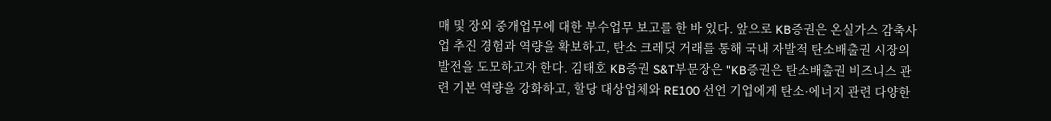매 및 장외 중개업무에 대한 부수업무 보고를 한 바 있다. 앞으로 KB증권은 온실가스 감축사업 추진 경험과 역량을 확보하고, 탄소 크레딧 거래를 통해 국내 자발적 탄소배출권 시장의 발전을 도모하고자 한다. 김태호 KB증권 S&T부문장은 "KB증권은 탄소배출권 비즈니스 관련 기본 역량을 강화하고, 할당 대상업체와 RE100 선언 기업에게 탄소·에너지 관련 다양한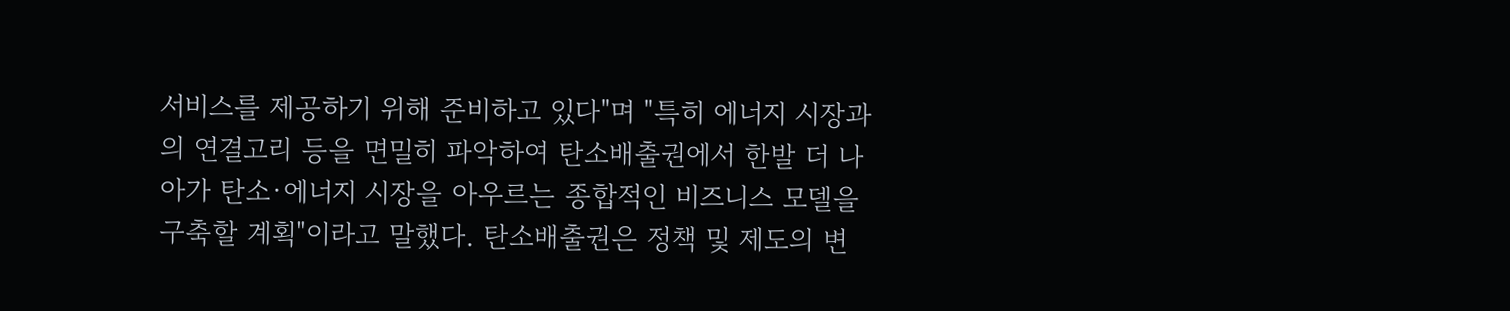서비스를 제공하기 위해 준비하고 있다"며 "특히 에너지 시장과의 연결고리 등을 면밀히 파악하여 탄소배출권에서 한발 더 나아가 탄소·에너지 시장을 아우르는 종합적인 비즈니스 모델을 구축할 계획"이라고 말했다. 탄소배출권은 정책 및 제도의 변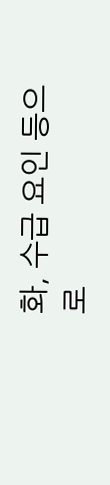화, 수급 요인 등으로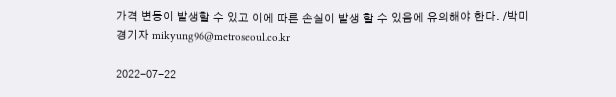가격 변동이 발생할 수 있고 이에 따른 손실이 발생 할 수 있음에 유의해야 한다. /박미경기자 mikyung96@metroseoul.co.kr

2022-07-22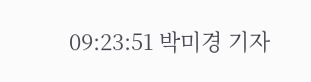09:23:51 박미경 기자